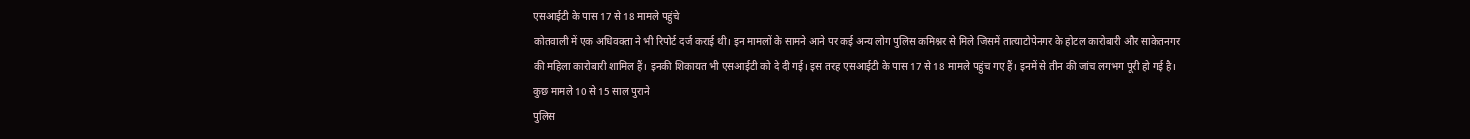एसआईटी के पास 17 से 18 मामले पहुंचे
कोतवाली में एक अधिवक्ता ने भी रिपोर्ट दर्ज कराई थी। इन मामलों के सामने आने पर कई अन्य लोग पुलिस कमिश्नर से मिले जिसमें तात्याटोपेनगर के होटल कारोबारी और साकेतनगर की महिला कारोबारी शामिल हैं। इनकी शिकायत भी एसआईटी को दे दी गई। इस तरह एसआईटी के पास 17 से 18 मामले पहुंच गए हैं। इनमें से तीन की जांच लगभग पूरी हो गई है।
कुछ मामले 10 से 15 साल पुराने
पुलिस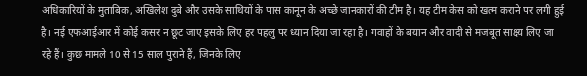अधिकारियों के मुताबिक, अखिलेश दुबे और उसके साथियों के पास कानून के अच्छे जानकारों की टीम है। यह टीम केस को खत्म कराने पर लगी हुई है। नई एफआईआर में कोई कसर न छूट जाए इसके लिए हर पहलु पर ध्यान दिया जा रहा है। गवाहों के बयान और वादी से मजबूत साक्ष्य लिए जा रहे हैं। कुछ मामले 10 से 15 साल पुराने हैं, जिनके लिए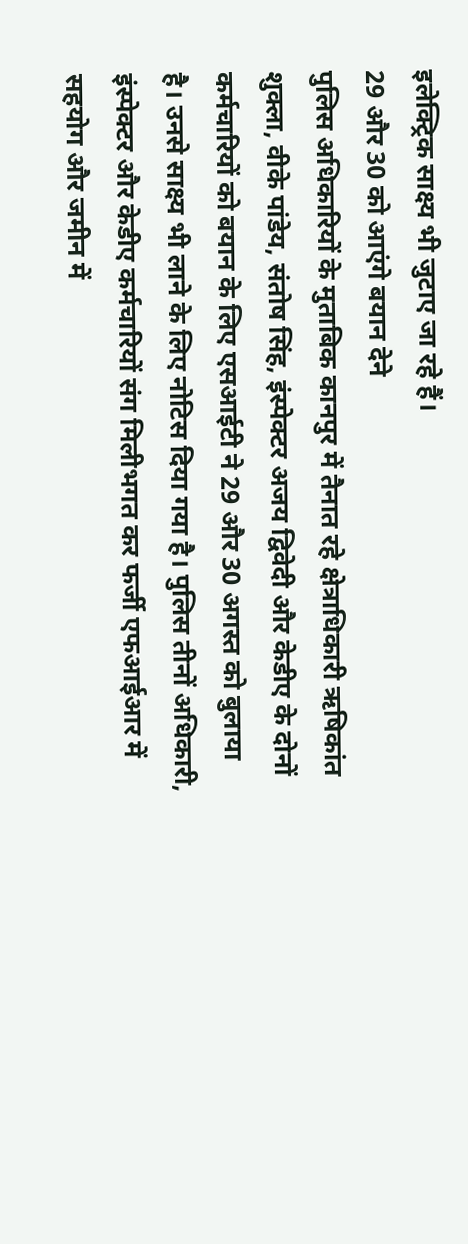इलेक्ट्रिक साक्ष्य भी जुटाए जा रहे हैं।
29 और 30 को आएंगे बयान देने
पुलिस अधिकारियों के मुताबिक कानपुर में तैनात रहे क्षेत्राधिकारी ऋषिकांत शुक्ला, वीके पांडेय, संतोष सिंह, इंस्पेक्टर अजय द्विवेदी और केडीए के दोनों कर्मचारियों को बयान के लिए एसआईटी ने 29 और 30 अगस्त को बुलाया है। उनसे साक्ष्य भी लाने के लिए नोटिस दिया गया है। पुलिस तीनों अधिकारी, इंस्पेक्टर और केडीए कर्मचारियों संग मिलीभगत कर फर्जी एफआईआर में सहयोग और जमीन में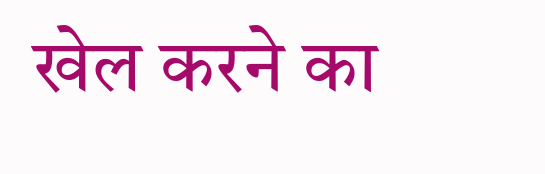खेल करने का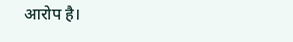आरोप है।